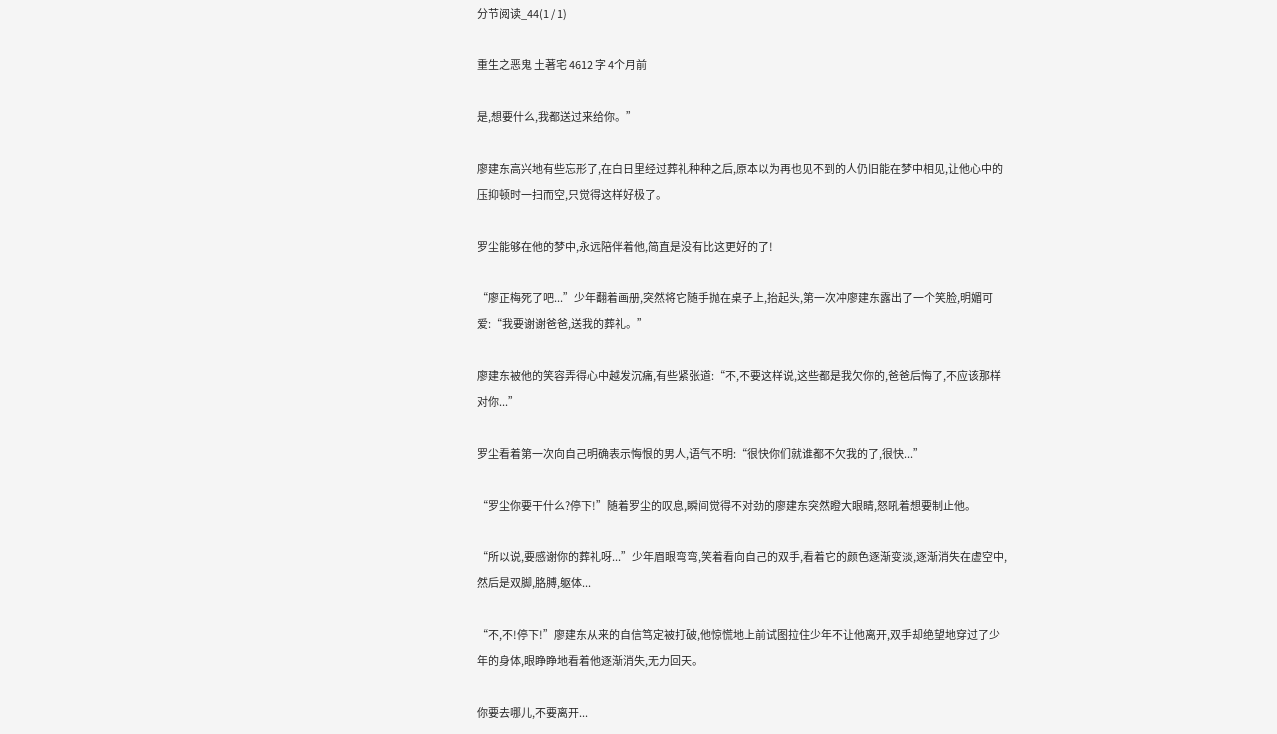分节阅读_44(1 / 1)

重生之恶鬼 土著宅 4612 字 4个月前

是,想要什么,我都送过来给你。”

廖建东高兴地有些忘形了,在白日里经过葬礼种种之后,原本以为再也见不到的人仍旧能在梦中相见,让他心中的压抑顿时一扫而空,只觉得这样好极了。

罗尘能够在他的梦中,永远陪伴着他,简直是没有比这更好的了!

“廖正梅死了吧...”少年翻着画册,突然将它随手抛在桌子上,抬起头,第一次冲廖建东露出了一个笑脸,明媚可爱:“我要谢谢爸爸,送我的葬礼。”

廖建东被他的笑容弄得心中越发沉痛,有些紧张道:“不,不要这样说,这些都是我欠你的,爸爸后悔了,不应该那样对你...”

罗尘看着第一次向自己明确表示悔恨的男人,语气不明:“很快你们就谁都不欠我的了,很快...”

“罗尘你要干什么?停下!”随着罗尘的叹息,瞬间觉得不对劲的廖建东突然瞪大眼睛,怒吼着想要制止他。

“所以说,要感谢你的葬礼呀...”少年眉眼弯弯,笑着看向自己的双手,看着它的颜色逐渐变淡,逐渐消失在虚空中,然后是双脚,胳膊,躯体...

“不,不!停下!”廖建东从来的自信笃定被打破,他惊慌地上前试图拉住少年不让他离开,双手却绝望地穿过了少年的身体,眼睁睁地看着他逐渐消失,无力回天。

你要去哪儿,不要离开...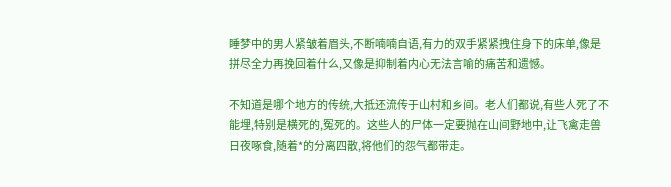睡梦中的男人紧皱着眉头,不断喃喃自语,有力的双手紧紧拽住身下的床单,像是拼尽全力再挽回着什么,又像是抑制着内心无法言喻的痛苦和遗憾。

不知道是哪个地方的传统,大抵还流传于山村和乡间。老人们都说,有些人死了不能埋,特别是横死的,冤死的。这些人的尸体一定要抛在山间野地中,让飞禽走兽日夜啄食,随着*的分离四散,将他们的怨气都带走。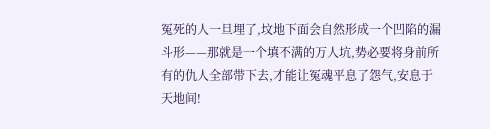冤死的人一旦埋了,坟地下面会自然形成一个凹陷的漏斗形——那就是一个填不满的万人坑,势必要将身前所有的仇人全部带下去,才能让冤魂平息了怨气,安息于天地间!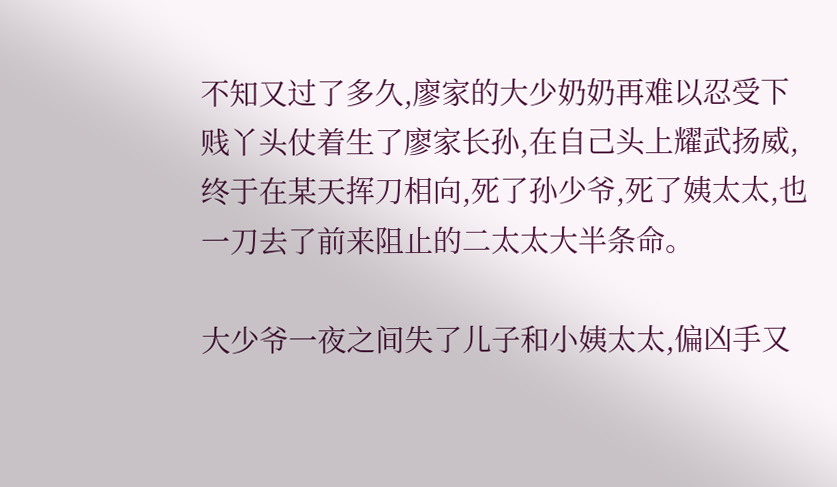不知又过了多久,廖家的大少奶奶再难以忍受下贱丫头仗着生了廖家长孙,在自己头上耀武扬威,终于在某天挥刀相向,死了孙少爷,死了姨太太,也一刀去了前来阻止的二太太大半条命。

大少爷一夜之间失了儿子和小姨太太,偏凶手又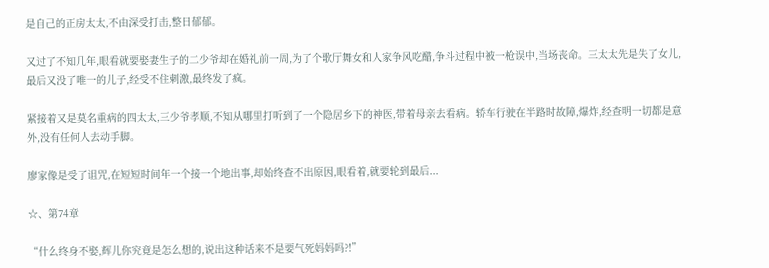是自己的正房太太,不由深受打击,整日郁郁。

又过了不知几年,眼看就要娶妻生子的二少爷却在婚礼前一周,为了个歌厅舞女和人家争风吃醋,争斗过程中被一枪误中,当场丧命。三太太先是失了女儿,最后又没了唯一的儿子,经受不住刺激,最终发了疯。

紧接着又是莫名重病的四太太,三少爷孝顺,不知从哪里打听到了一个隐居乡下的神医,带着母亲去看病。轿车行驶在半路时故障,爆炸,经查明一切都是意外,没有任何人去动手脚。

廖家像是受了诅咒,在短短时间年一个接一个地出事,却始终查不出原因,眼看着,就要轮到最后...

☆、第74章

“什么终身不娶,辉儿你究竟是怎么想的,说出这种话来不是要气死妈妈吗?!”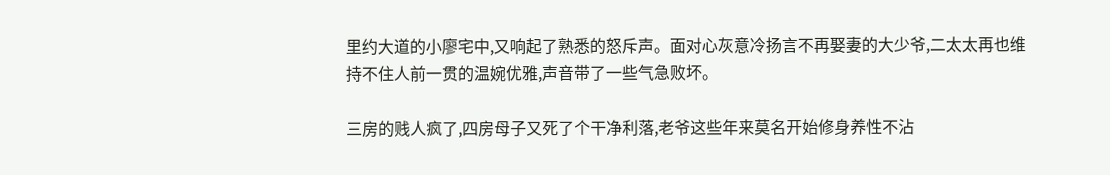里约大道的小廖宅中,又响起了熟悉的怒斥声。面对心灰意冷扬言不再娶妻的大少爷,二太太再也维持不住人前一贯的温婉优雅,声音带了一些气急败坏。

三房的贱人疯了,四房母子又死了个干净利落,老爷这些年来莫名开始修身养性不沾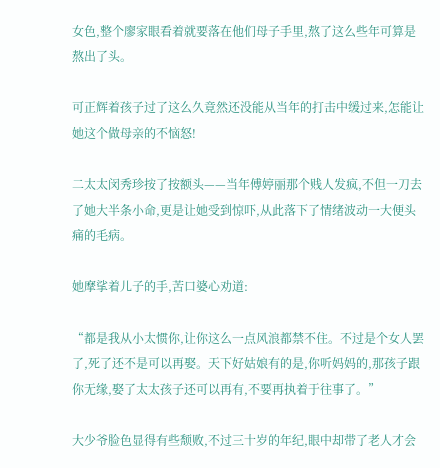女色,整个廖家眼看着就要落在他们母子手里,熬了这么些年可算是熬出了头。

可正辉着孩子过了这么久竟然还没能从当年的打击中缓过来,怎能让她这个做母亲的不恼怒!

二太太闵秀珍按了按额头——当年傅婷丽那个贱人发疯,不但一刀去了她大半条小命,更是让她受到惊吓,从此落下了情绪波动一大便头痛的毛病。

她摩挲着儿子的手,苦口婆心劝道:

“都是我从小太惯你,让你这么一点风浪都禁不住。不过是个女人罢了,死了还不是可以再娶。天下好姑娘有的是,你听妈妈的,那孩子跟你无缘,娶了太太孩子还可以再有,不要再执着于往事了。”

大少爷脸色显得有些颓败,不过三十岁的年纪,眼中却带了老人才会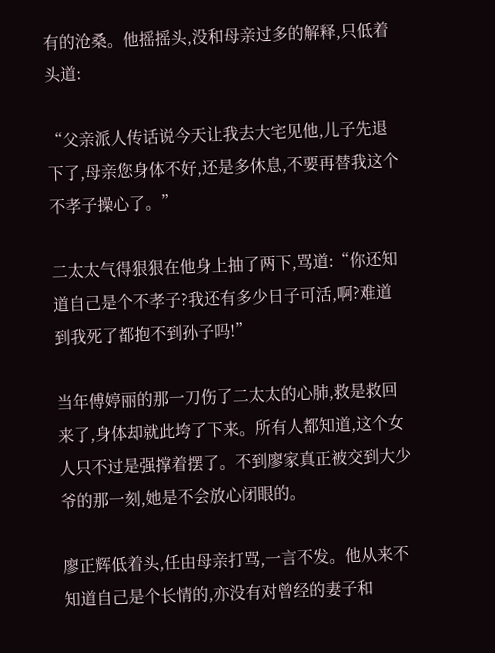有的沧桑。他摇摇头,没和母亲过多的解释,只低着头道:

“父亲派人传话说今天让我去大宅见他,儿子先退下了,母亲您身体不好,还是多休息,不要再替我这个不孝子操心了。”

二太太气得狠狠在他身上抽了两下,骂道:“你还知道自己是个不孝子?我还有多少日子可活,啊?难道到我死了都抱不到孙子吗!”

当年傅婷丽的那一刀伤了二太太的心肺,救是救回来了,身体却就此垮了下来。所有人都知道,这个女人只不过是强撑着摆了。不到廖家真正被交到大少爷的那一刻,她是不会放心闭眼的。

廖正辉低着头,任由母亲打骂,一言不发。他从来不知道自己是个长情的,亦没有对曾经的妻子和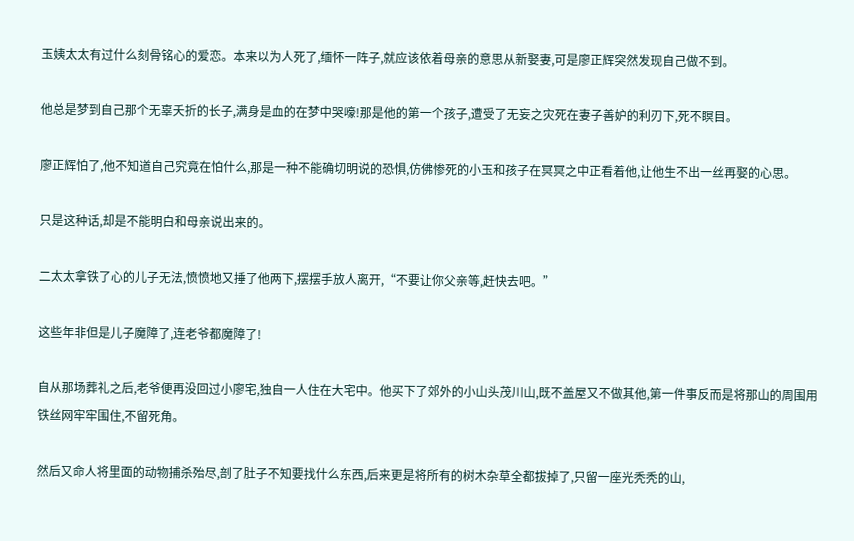玉姨太太有过什么刻骨铭心的爱恋。本来以为人死了,缅怀一阵子,就应该依着母亲的意思从新娶妻,可是廖正辉突然发现自己做不到。

他总是梦到自己那个无辜夭折的长子,满身是血的在梦中哭嚎!那是他的第一个孩子,遭受了无妄之灾死在妻子善妒的利刃下,死不瞑目。

廖正辉怕了,他不知道自己究竟在怕什么,那是一种不能确切明说的恐惧,仿佛惨死的小玉和孩子在冥冥之中正看着他,让他生不出一丝再娶的心思。

只是这种话,却是不能明白和母亲说出来的。

二太太拿铁了心的儿子无法,愤愤地又捶了他两下,摆摆手放人离开,“不要让你父亲等,赶快去吧。”

这些年非但是儿子魔障了,连老爷都魔障了!

自从那场葬礼之后,老爷便再没回过小廖宅,独自一人住在大宅中。他买下了郊外的小山头茂川山,既不盖屋又不做其他,第一件事反而是将那山的周围用铁丝网牢牢围住,不留死角。

然后又命人将里面的动物捕杀殆尽,剖了肚子不知要找什么东西,后来更是将所有的树木杂草全都拔掉了,只留一座光秃秃的山,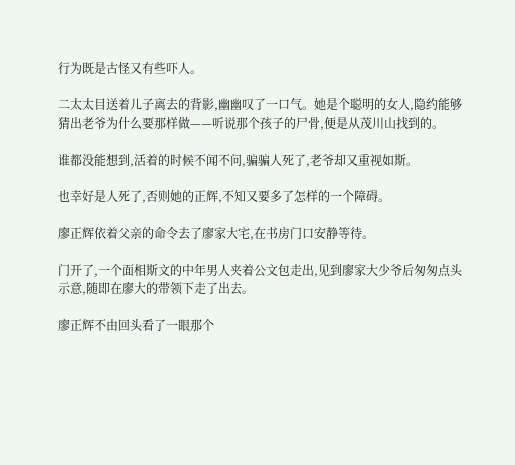行为既是古怪又有些吓人。

二太太目送着儿子离去的背影,幽幽叹了一口气。她是个聪明的女人,隐约能够猜出老爷为什么要那样做——听说那个孩子的尸骨,便是从茂川山找到的。

谁都没能想到,活着的时候不闻不问,骗骗人死了,老爷却又重视如斯。

也幸好是人死了,否则她的正辉,不知又要多了怎样的一个障碍。

廖正辉依着父亲的命令去了廖家大宅,在书房门口安静等待。

门开了,一个面相斯文的中年男人夹着公文包走出,见到廖家大少爷后匆匆点头示意,随即在廖大的带领下走了出去。

廖正辉不由回头看了一眼那个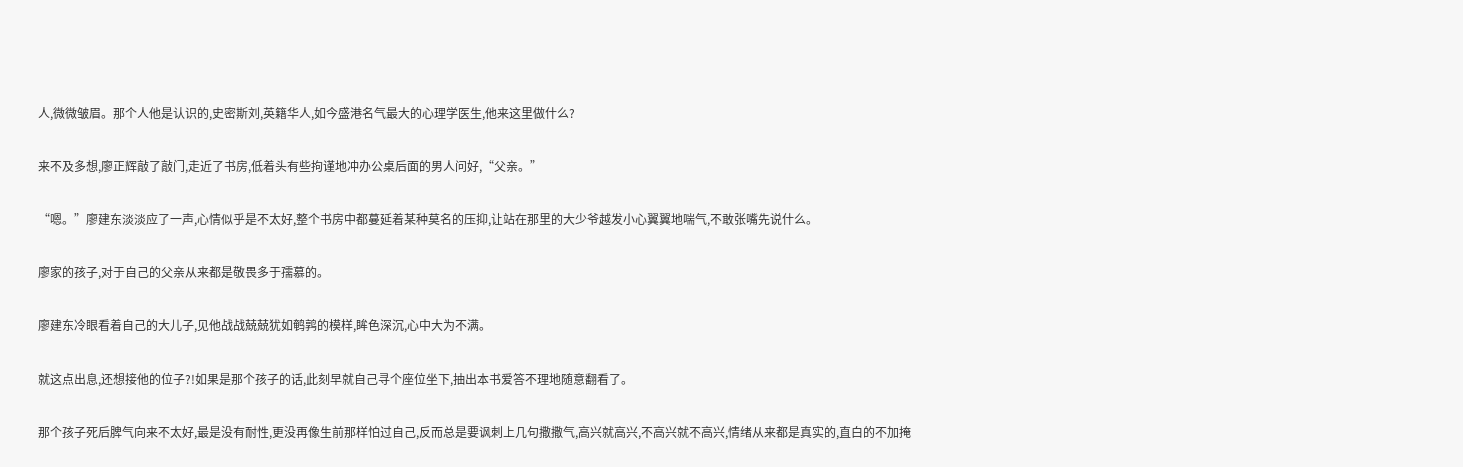人,微微皱眉。那个人他是认识的,史密斯刘,英籍华人,如今盛港名气最大的心理学医生,他来这里做什么?

来不及多想,廖正辉敲了敲门,走近了书房,低着头有些拘谨地冲办公桌后面的男人问好,“父亲。”

“嗯。”廖建东淡淡应了一声,心情似乎是不太好,整个书房中都蔓延着某种莫名的压抑,让站在那里的大少爷越发小心翼翼地喘气,不敢张嘴先说什么。

廖家的孩子,对于自己的父亲从来都是敬畏多于孺慕的。

廖建东冷眼看着自己的大儿子,见他战战兢兢犹如鹌鹑的模样,眸色深沉,心中大为不满。

就这点出息,还想接他的位子?!如果是那个孩子的话,此刻早就自己寻个座位坐下,抽出本书爱答不理地随意翻看了。

那个孩子死后脾气向来不太好,最是没有耐性,更没再像生前那样怕过自己,反而总是要讽刺上几句撒撒气,高兴就高兴,不高兴就不高兴,情绪从来都是真实的,直白的不加掩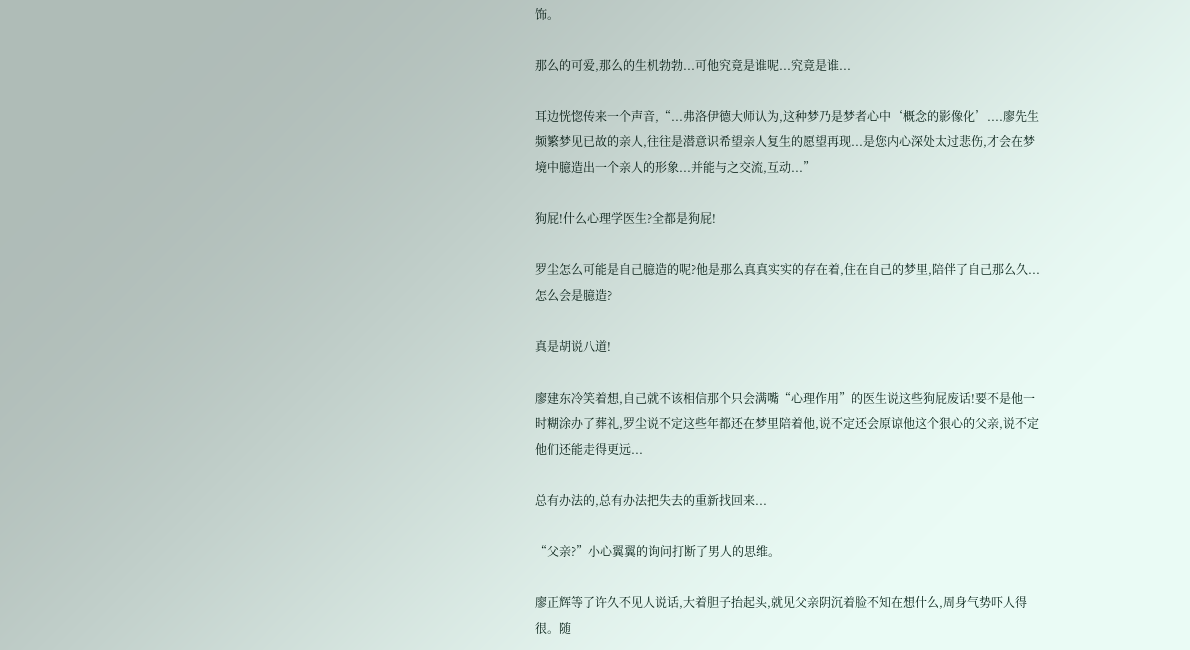饰。

那么的可爱,那么的生机勃勃...可他究竟是谁呢...究竟是谁...

耳边恍惚传来一个声音,“...弗洛伊德大师认为,这种梦乃是梦者心中‘概念的影像化’....廖先生频繁梦见已故的亲人,往往是潜意识希望亲人复生的愿望再现...是您内心深处太过悲伤,才会在梦境中臆造出一个亲人的形象...并能与之交流,互动...”

狗屁!什么心理学医生?全都是狗屁!

罗尘怎么可能是自己臆造的呢?他是那么真真实实的存在着,住在自己的梦里,陪伴了自己那么久...怎么会是臆造?

真是胡说八道!

廖建东冷笑着想,自己就不该相信那个只会满嘴“心理作用”的医生说这些狗屁废话!要不是他一时糊涂办了葬礼,罗尘说不定这些年都还在梦里陪着他,说不定还会原谅他这个狠心的父亲,说不定他们还能走得更远...

总有办法的,总有办法把失去的重新找回来...

“父亲?”小心翼翼的询问打断了男人的思维。

廖正辉等了许久不见人说话,大着胆子抬起头,就见父亲阴沉着脸不知在想什么,周身气势吓人得很。随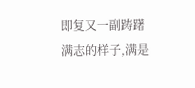即复又一副踌躇满志的样子,满是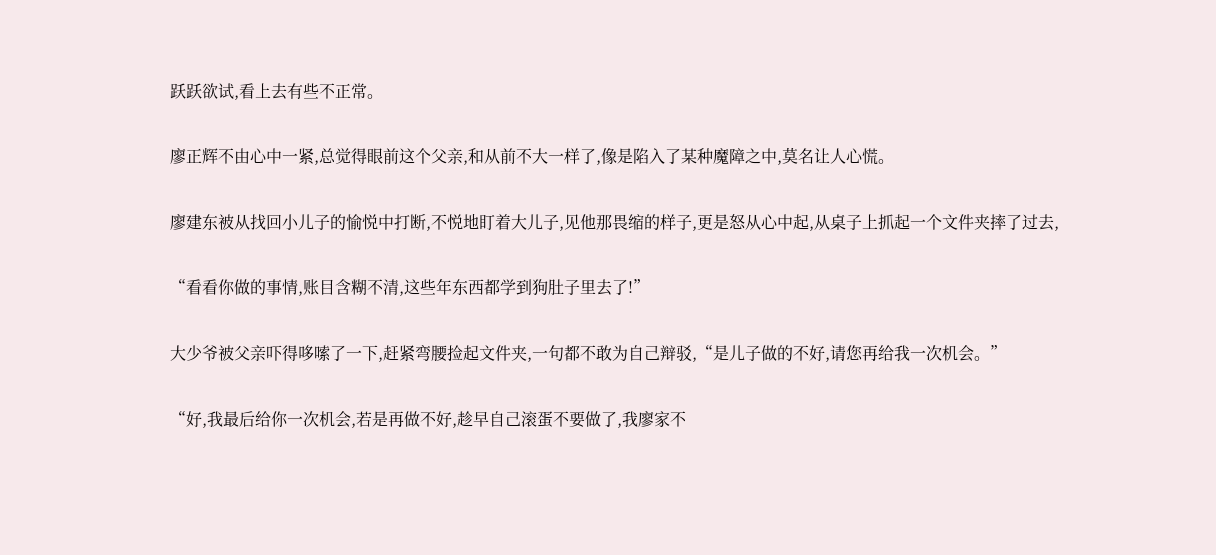跃跃欲试,看上去有些不正常。

廖正辉不由心中一紧,总觉得眼前这个父亲,和从前不大一样了,像是陷入了某种魔障之中,莫名让人心慌。

廖建东被从找回小儿子的愉悦中打断,不悦地盯着大儿子,见他那畏缩的样子,更是怒从心中起,从桌子上抓起一个文件夹摔了过去,

“看看你做的事情,账目含糊不清,这些年东西都学到狗肚子里去了!”

大少爷被父亲吓得哆嗦了一下,赶紧弯腰捡起文件夹,一句都不敢为自己辩驳,“是儿子做的不好,请您再给我一次机会。”

“好,我最后给你一次机会,若是再做不好,趁早自己滚蛋不要做了,我廖家不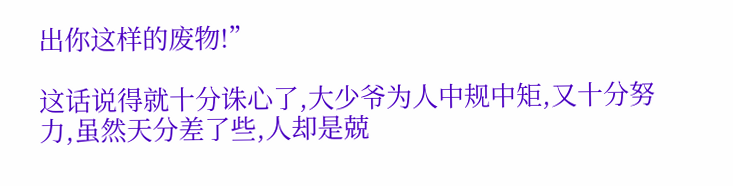出你这样的废物!”

这话说得就十分诛心了,大少爷为人中规中矩,又十分努力,虽然天分差了些,人却是兢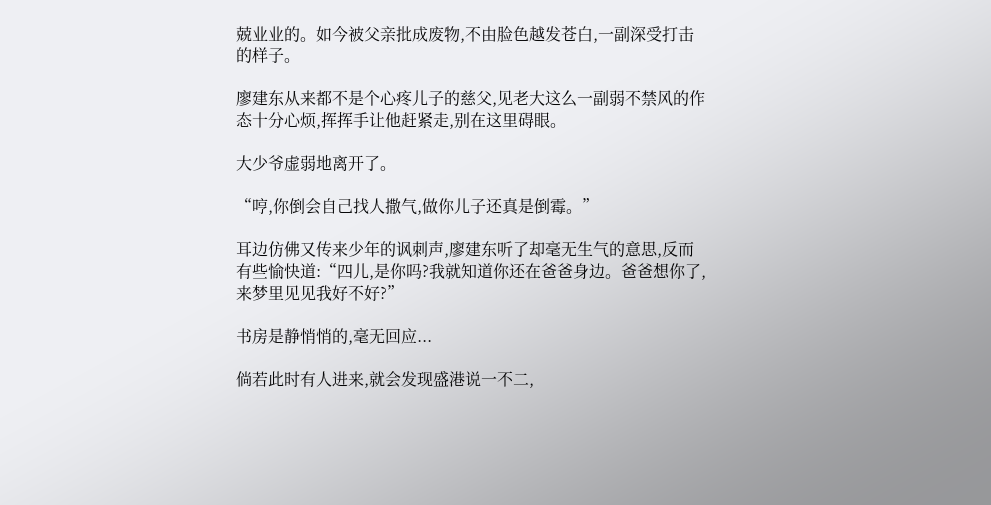兢业业的。如今被父亲批成废物,不由脸色越发苍白,一副深受打击的样子。

廖建东从来都不是个心疼儿子的慈父,见老大这么一副弱不禁风的作态十分心烦,挥挥手让他赶紧走,别在这里碍眼。

大少爷虚弱地离开了。

“哼,你倒会自己找人撒气,做你儿子还真是倒霉。”

耳边仿佛又传来少年的讽刺声,廖建东听了却毫无生气的意思,反而有些愉快道:“四儿,是你吗?我就知道你还在爸爸身边。爸爸想你了,来梦里见见我好不好?”

书房是静悄悄的,毫无回应...

倘若此时有人进来,就会发现盛港说一不二,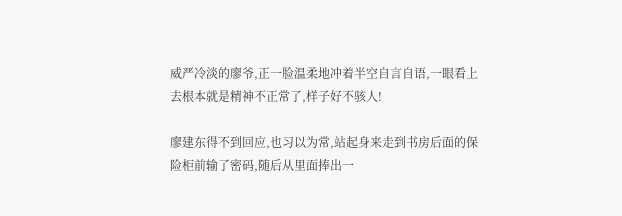威严冷淡的廖爷,正一脸温柔地冲着半空自言自语,一眼看上去根本就是精神不正常了,样子好不骇人!

廖建东得不到回应,也习以为常,站起身来走到书房后面的保险柜前输了密码,随后从里面捧出一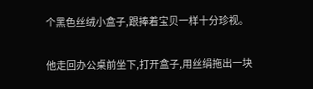个黑色丝绒小盒子,跟捧着宝贝一样十分珍视。

他走回办公桌前坐下,打开盒子,用丝绢拖出一块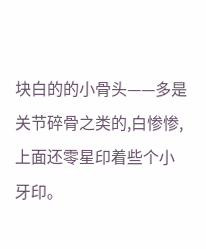块白的的小骨头——多是关节碎骨之类的,白惨惨,上面还零星印着些个小牙印。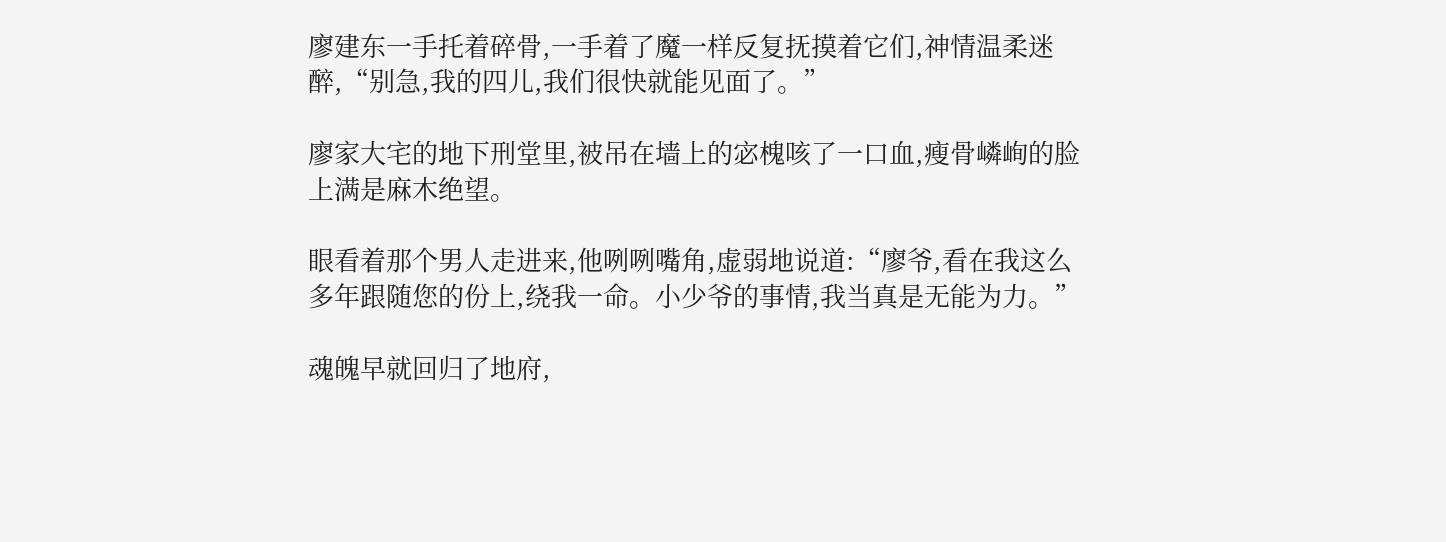廖建东一手托着碎骨,一手着了魔一样反复抚摸着它们,神情温柔迷醉,“别急,我的四儿,我们很快就能见面了。”

廖家大宅的地下刑堂里,被吊在墙上的宓槐咳了一口血,瘦骨嶙峋的脸上满是麻木绝望。

眼看着那个男人走进来,他咧咧嘴角,虚弱地说道:“廖爷,看在我这么多年跟随您的份上,绕我一命。小少爷的事情,我当真是无能为力。”

魂魄早就回归了地府,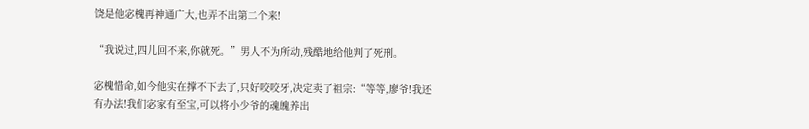饶是他宓槐再神通广大,也弄不出第二个来!

“我说过,四儿回不来,你就死。”男人不为所动,残酷地给他判了死刑。

宓槐惜命,如今他实在撑不下去了,只好咬咬牙,决定卖了祖宗:“等等,廖爷!我还有办法!我们宓家有至宝,可以将小少爷的魂魄养出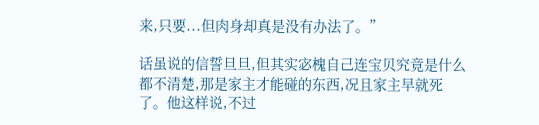来,只要...但肉身却真是没有办法了。”

话虽说的信誓旦旦,但其实宓槐自己连宝贝究竟是什么都不清楚,那是家主才能碰的东西,况且家主早就死了。他这样说,不过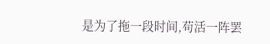是为了拖一段时间,苟活一阵罢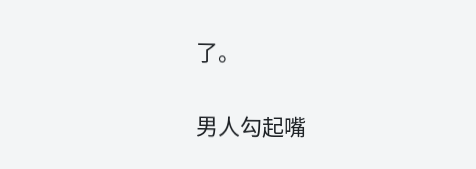了。

男人勾起嘴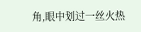角,眼中划过一丝火热